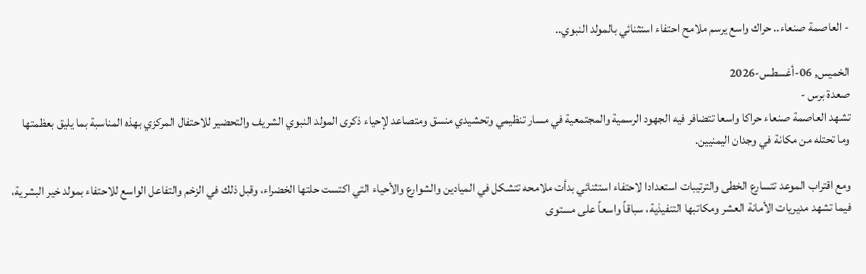- العاصمة صنعاء.. حراك واسع يرسم ملامح احتفاء استثنائي بالمولد النبوي..

الخميس, 06-أغسطس-2026
صعدة برس -
تشهد العاصمة صنعاء حراكا واسعا تتضافر فيه الجهود الرسمية والمجتمعية في مسار تنظيمي وتحشيدي منسق ومتصاعد لإحياء ذكرى المولد النبوي الشريف والتحضير للاحتفال المركزي بهذه المناسبة بما يليق بعظمتها وما تحتله من مكانة في وجدان اليمنيين.

ومع اقتراب الموعد تتسارع الخطى والترتيبات استعدادا لاحتفاء استثنائي بدأت ملامحه تتشكل في الميادين والشوارع والأحياء التي اكتست حلتها الخضراء، وقبل ذلك في الزخم والتفاعل الواسع للاحتفاء بمولد خير البشرية، فيما تشهد مديريات الأمانة العشر ومكاتبها التنفيذية، سباقاً واسعاً على مستوى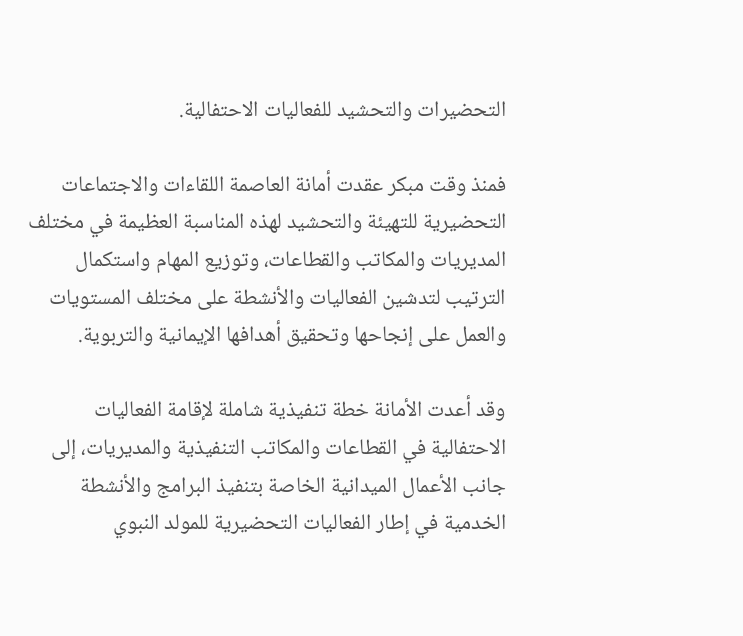التحضيرات والتحشيد للفعاليات الاحتفالية.

فمنذ وقت مبكر عقدت أمانة العاصمة اللقاءات والاجتماعات التحضيرية للتهيئة والتحشيد لهذه المناسبة العظيمة في مختلف المديريات والمكاتب والقطاعات، وتوزيع المهام واستكمال الترتيب لتدشين الفعاليات والأنشطة على مختلف المستويات والعمل على إنجاحها وتحقيق أهدافها الإيمانية والتربوية.

وقد أعدت الأمانة خطة تنفيذية شاملة لإقامة الفعاليات الاحتفالية في القطاعات والمكاتب التنفيذية والمديريات، إلى جانب الأعمال الميدانية الخاصة بتنفيذ البرامج والأنشطة الخدمية في إطار الفعاليات التحضيرية للمولد النبوي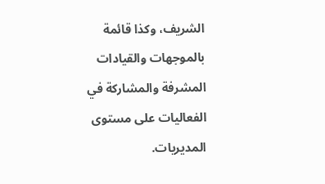الشريف، وكذا قائمة بالموجهات والقيادات المشرفة والمشاركة في الفعاليات على مستوى المديريات.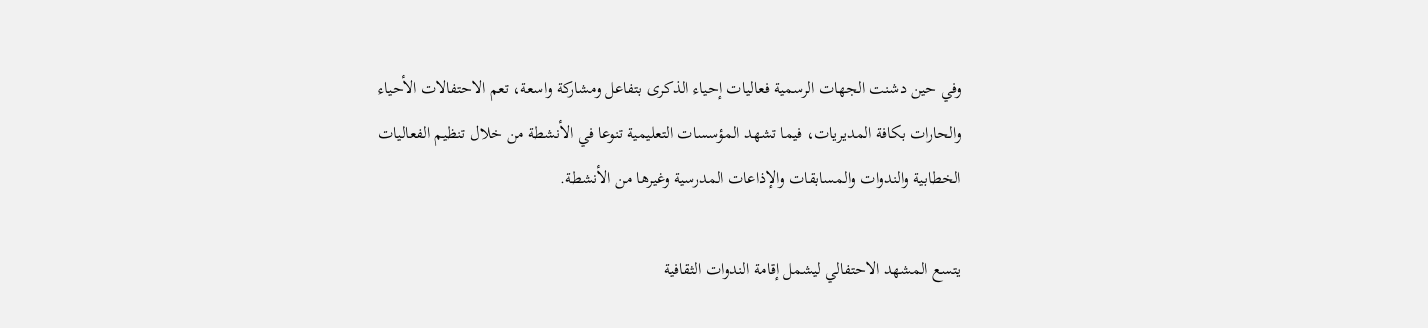وفي حين دشنت الجهات الرسمية فعاليات إحياء الذكرى بتفاعل ومشاركة واسعة، تعم الاحتفالات الأحياء والحارات بكافة المديريات، فيما تشهد المؤسسات التعليمية تنوعا في الأنشطة من خلال تنظيم الفعاليات الخطابية والندوات والمسابقات والإذاعات المدرسية وغيرها من الأنشطة.

يتسع المشهد الاحتفالي ليشمل إقامة الندوات الثقافية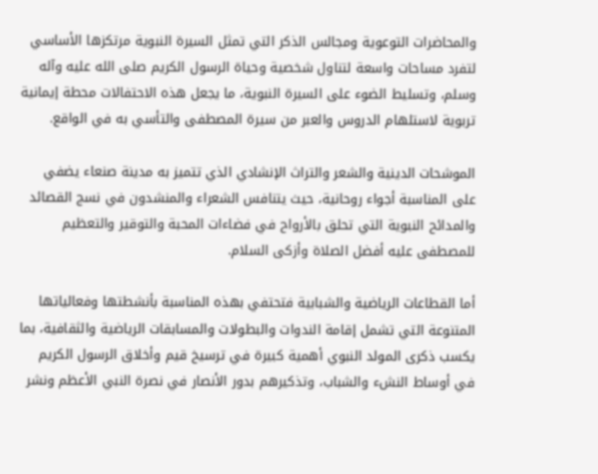والمحاضرات التوعوية ومجالس الذكر التي تمثل السيرة النبوية مرتكزها الأساسي لتفرد مساحات واسعة لتناول شخصية وحياة الرسول الكريم صلى الله عليه وآله وسلم، وتسليط الضوء على السيرة النبوية، ما يجعل هذه الاحتفالات محطة إيمانية تربوية لاستلهام الدروس والعبر من سيرة المصطفى والتأسي به في الواقع.

الموشحات الدينية والشعر والتراث الإنشادي الذي تتميز به مدينة صنعاء يضفي على المناسبة أجواء روحانية، حيث يتنافس الشعراء والمنشدون في نسج القصائد والمدائح النبوية التي تحلق بالأرواح في فضاءات المحبة والتوقير والتعظيم للمصطفى عليه أفضل الصلاة وأزكى السلام.

أما القطاعات الرياضية والشبابية فتحتفي بهذه المناسبة بأنشطتها وفعالياتها المتنوعة التي تشمل إقامة الندوات والبطولات والمسابقات الرياضية والثقافية، بما يكسب ذكرى المولد النبوي أهمية كبيرة في ترسيخ قيم وأخلاق الرسول الكريم في أوساط النشء والشباب، وتذكيرهم بدور الأنصار في نصرة النبي الأعظم ونشر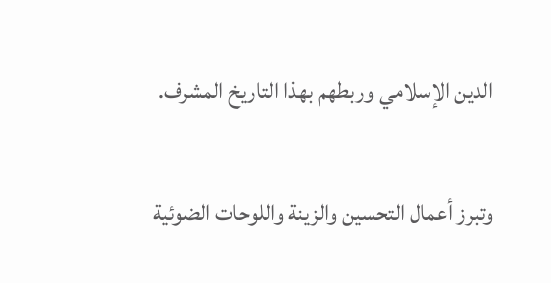الدين الإسلامي وربطهم بهذا التاريخ المشرف.

وتبرز أعمال التحسين والزينة واللوحات الضوئية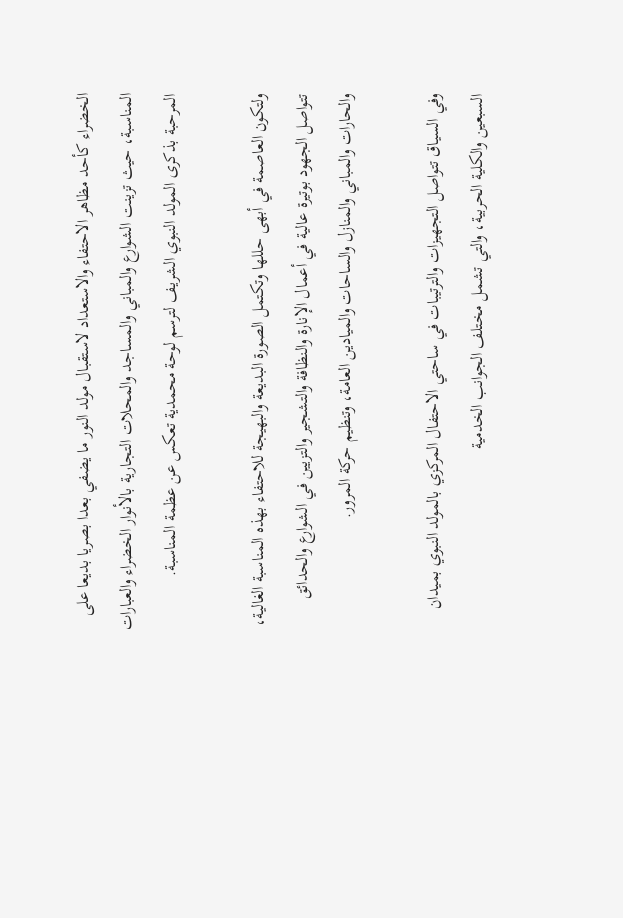الخضراء كأحد مظاهر الاحتفاء والاستعداد لاستقبال مولد النور ما يضفي بعدا بصريا بديعا على المناسبة، حيث تزينت الشوارع والمباني والمساجد والمحلات التجارية بالأنوار الخضراء والعبارات المرحبة بذكرى المولد النبوي الشريف لترسم لوحة محمدية تعكس عن عظمة المناسبة.

ولتكون العاصمة في أبهى حللها وتكتمل الصورة البديعة والبهيجة للاحتفاء بهذه المناسبة الغالية، تتواصل الجهود بوتيرة عالية في أعمال الإنارة والنظافة والتشجير والتزيين في الشوارع والحدائق والحارات والمباني والمنازل والساحات والميادين العامة، وتنظيم حركة المرور.

وفي السياق تتواصل التجهيزات والترتيبات في ساحتي الاحتفال المركزي بالمولد النبوي بميدان السبعين والكلية الحربية، والتي تشمل مختلف الجوانب الخدمية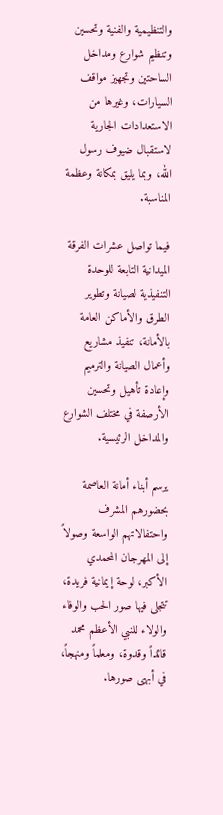والتنظيمية والفنية وتحسين وتنظيم شوارع ومداخل الساحتين وتجهيز مواقف السيارات، وغيرها من الاستعدادات الجارية لاستقبال ضيوف رسول الله، وبما يليق بمكانة وعظمة المناسبة.

فيما تواصل عشرات الفرقة الميدانية التابعة للوحدة التنفيذية لصيانة وتطوير الطرق والأماكن العامة بالأمانة، تنفيذ مشاريع وأعمال الصيانة والترميم وإعادة تأهيل وتحسين الأرصفة في مختلف الشوارع والمداخل الرئيسية.

يرسم أبناء أمانة العاصمة بحضورهم المشرف واحتفالاتهم الواسعة وصولاً إلى المهرجان المحمدي الأكبر، لوحة إيمانية فريدة، تتجلى فيها صور الحب والوفاء والولاء للنبي الأعظم محمد قائداً وقدوة، ومعلماً ومنهجاً، في أبهى صورها.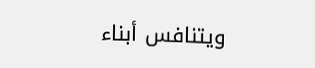ويتنافس أبناء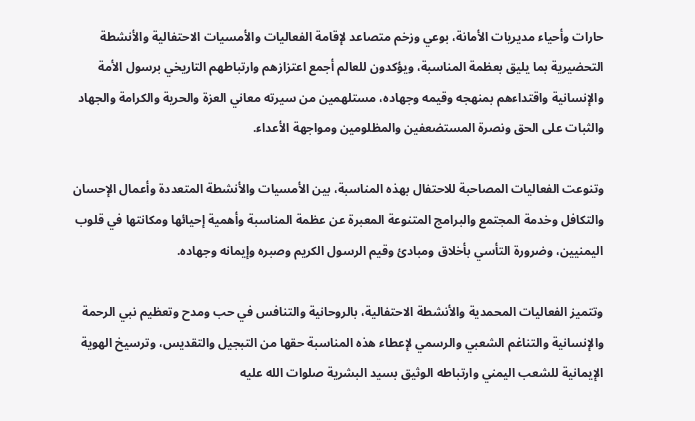حارات وأحياء مديريات الأمانة، بوعي وزخم متصاعد لإقامة الفعاليات والأمسيات الاحتفالية والأنشطة التحضيرية بما يليق بعظمة المناسبة، ويؤكدون للعالم أجمع اعتزازهم وارتباطهم التاريخي برسول الأمة والإنسانية واقتداءهم بمنهجه وقيمه وجهاده، مستلهمين من سيرته معاني العزة والحرية والكرامة والجهاد والثبات على الحق ونصرة المستضعفين والمظلومين ومواجهة الأعداء.

وتنوعت الفعاليات المصاحبة للاحتفال بهذه المناسبة، بين الأمسيات والأنشطة المتعددة وأعمال الإحسان والتكافل وخدمة المجتمع والبرامج المتنوعة المعبرة عن عظمة المناسبة وأهمية إحيائها ومكانتها في قلوب اليمنيين، وضرورة التأسي بأخلاق ومبادئ وقيم الرسول الكريم وصبره وإيمانه وجهاده.

وتتميز الفعاليات المحمدية والأنشطة الاحتفالية، بالروحانية والتنافس في حب ومدح وتعظيم نبي الرحمة والإنسانية والتناغم الشعبي والرسمي لإعطاء هذه المناسبة حقها من التبجيل والتقديس، وترسيخ الهوية الإيمانية للشعب اليمني وارتباطه الوثيق بسيد البشرية صلوات الله عليه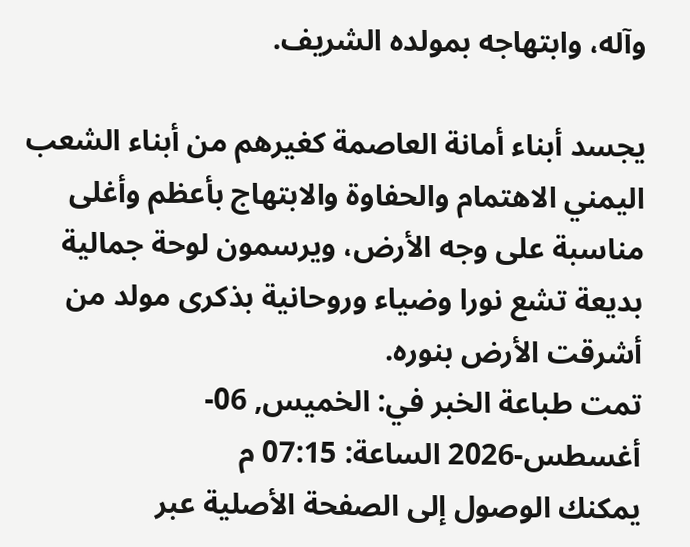وآله، وابتهاجه بمولده الشريف.

يجسد أبناء أمانة العاصمة كغيرهم من أبناء الشعب اليمني الاهتمام والحفاوة والابتهاج بأعظم وأغلى مناسبة على وجه الأرض، ويرسمون لوحة جمالية بديعة تشع نورا وضياء وروحانية بذكرى مولد من أشرقت الأرض بنوره.
تمت طباعة الخبر في: الخميس, 06-أغسطس-2026 الساعة: 07:15 م
يمكنك الوصول إلى الصفحة الأصلية عبر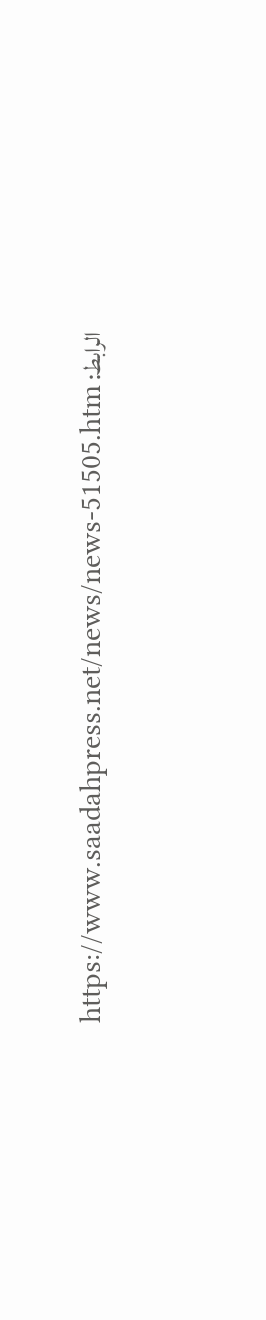الرابط: https://www.saadahpress.net/news/news-51505.htm